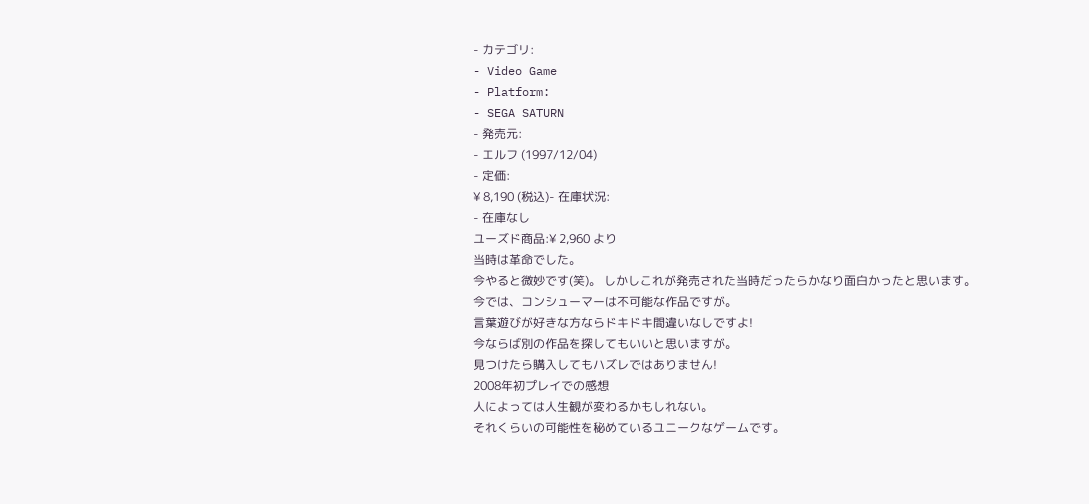- カテゴリ:
- Video Game
- Platform:
- SEGA SATURN
- 発売元:
- エルフ (1997/12/04)
- 定価:
¥ 8,190 (税込)- 在庫状況:
- 在庫なし
ユーズド商品:¥ 2,960 より
当時は革命でした。
今やると微妙です(笑)。 しかしこれが発売された当時だったらかなり面白かったと思います。
今では、コンシューマーは不可能な作品ですが。
言葉遊びが好きな方ならドキドキ間違いなしですよ!
今ならば別の作品を探してもいいと思いますが。
見つけたら購入してもハズレではありません!
2008年初プレイでの感想
人によっては人生観が変わるかもしれない。
それくらいの可能性を秘めているユニークなゲームです。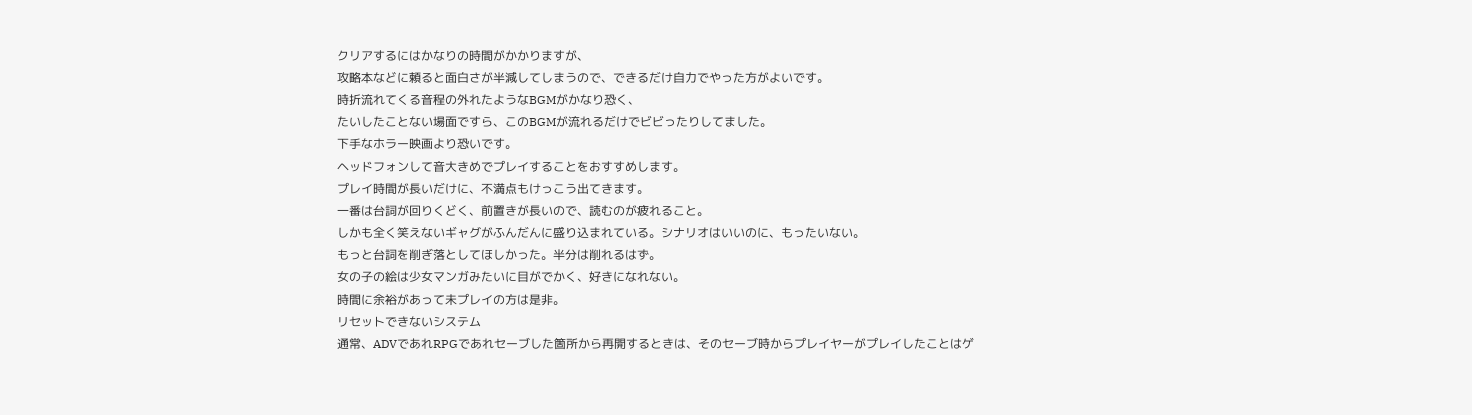クリアするにはかなりの時間がかかりますが、
攻略本などに頼ると面白さが半減してしまうので、できるだけ自力でやった方がよいです。
時折流れてくる音程の外れたようなBGMがかなり恐く、
たいしたことない場面ですら、このBGMが流れるだけでビビったりしてました。
下手なホラー映画より恐いです。
ヘッドフォンして音大きめでプレイすることをおすすめします。
プレイ時間が長いだけに、不満点もけっこう出てきます。
一番は台詞が回りくどく、前置きが長いので、読むのが疲れること。
しかも全く笑えないギャグがふんだんに盛り込まれている。シナリオはいいのに、もったいない。
もっと台詞を削ぎ落としてほしかった。半分は削れるはず。
女の子の絵は少女マンガみたいに目がでかく、好きになれない。
時間に余裕があって未プレイの方は是非。
リセットできないシステム
通常、ADVであれRPGであれセーブした箇所から再開するときは、そのセーブ時からプレイヤーがプレイしたことはゲ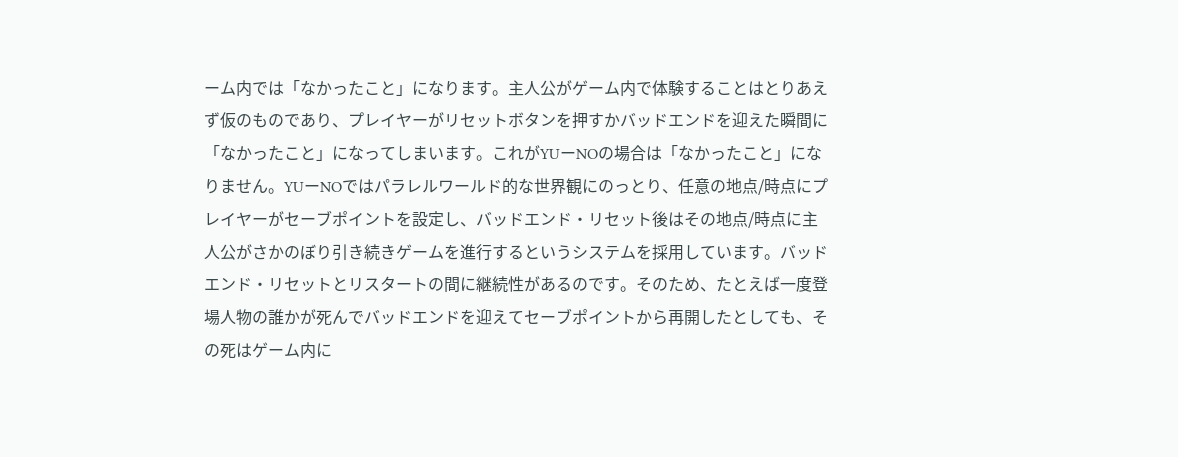ーム内では「なかったこと」になります。主人公がゲーム内で体験することはとりあえず仮のものであり、プレイヤーがリセットボタンを押すかバッドエンドを迎えた瞬間に「なかったこと」になってしまいます。これがYUーNOの場合は「なかったこと」になりません。YUーNOではパラレルワールド的な世界観にのっとり、任意の地点/時点にプレイヤーがセーブポイントを設定し、バッドエンド・リセット後はその地点/時点に主人公がさかのぼり引き続きゲームを進行するというシステムを採用しています。バッドエンド・リセットとリスタートの間に継続性があるのです。そのため、たとえば一度登場人物の誰かが死んでバッドエンドを迎えてセーブポイントから再開したとしても、その死はゲーム内に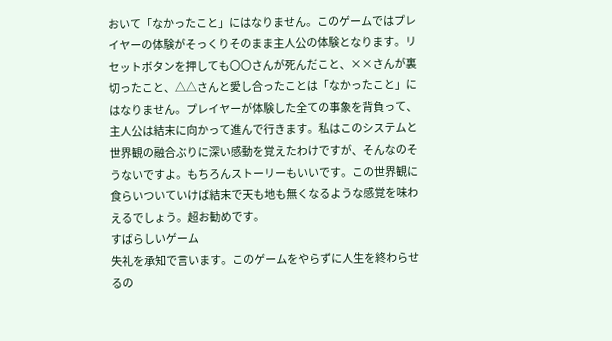おいて「なかったこと」にはなりません。このゲームではプレイヤーの体験がそっくりそのまま主人公の体験となります。リセットボタンを押しても〇〇さんが死んだこと、××さんが裏切ったこと、△△さんと愛し合ったことは「なかったこと」にはなりません。プレイヤーが体験した全ての事象を背負って、主人公は結末に向かって進んで行きます。私はこのシステムと世界観の融合ぶりに深い感動を覚えたわけですが、そんなのそうないですよ。もちろんストーリーもいいです。この世界観に食らいついていけば結末で天も地も無くなるような感覚を味わえるでしょう。超お勧めです。
すばらしいゲーム
失礼を承知で言います。このゲームをやらずに人生を終わらせるの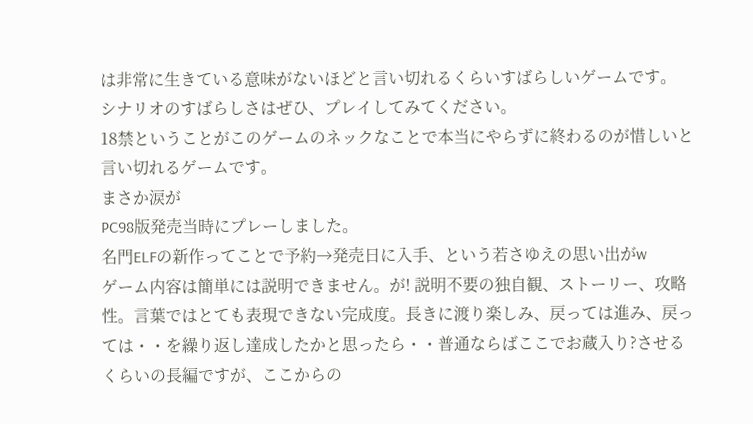は非常に生きている意味がないほどと言い切れるくらいすばらしいゲームです。
シナリオのすばらしさはぜひ、プレイしてみてください。
18禁ということがこのゲームのネックなことで本当にやらずに終わるのが惜しいと言い切れるゲームです。
まさか涙が
PC98版発売当時にプレーしました。
名門ELFの新作ってことで予約→発売日に入手、という若さゆえの思い出がw
ゲーム内容は簡単には説明できません。が! 説明不要の独自観、ストーリー、攻略性。言葉ではとても表現できない完成度。長きに渡り楽しみ、戻っては進み、戻っては・・を繰り返し達成したかと思ったら・・普通ならばここでお蔵入り?させるくらいの長編ですが、ここからの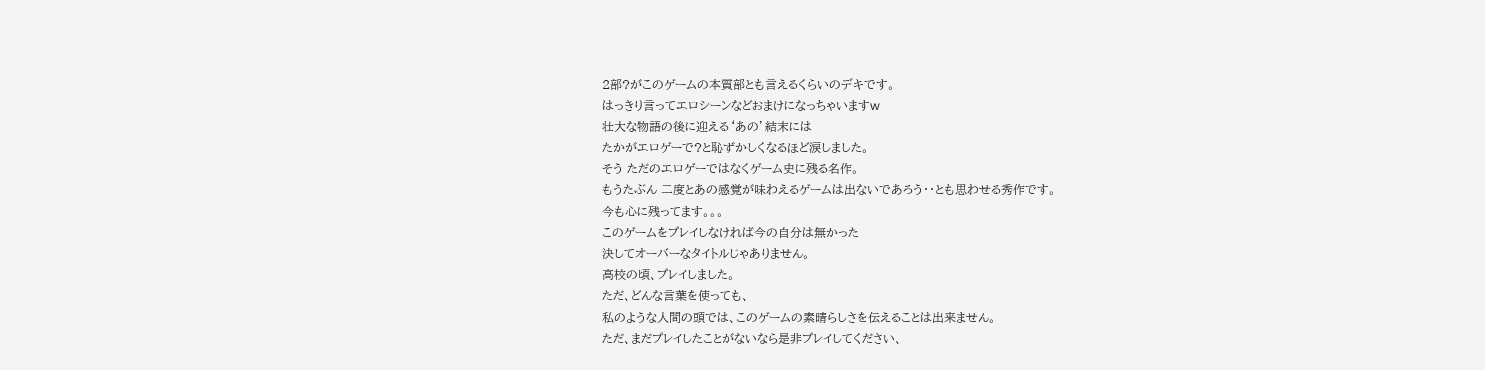2部?がこのゲームの本質部とも言えるくらいのデキです。
はっきり言ってエロシーンなどおまけになっちゃいますw
壮大な物語の後に迎える‘あの’結末には
たかがエロゲーで?と恥ずかしくなるほど涙しました。
そう ただのエロゲーではなくゲーム史に残る名作。
もうたぶん 二度とあの感覚が味わえるゲームは出ないであろう・・とも思わせる秀作です。
今も心に残ってます。。。
このゲームをプレイしなければ今の自分は無かった
決してオーバーなタイトルじゃありません。
高校の頃、プレイしました。
ただ、どんな言葉を使っても、
私のような人間の頭では、このゲームの素晴らしさを伝えることは出来ません。
ただ、まだプレイしたことがないなら是非プレイしてください、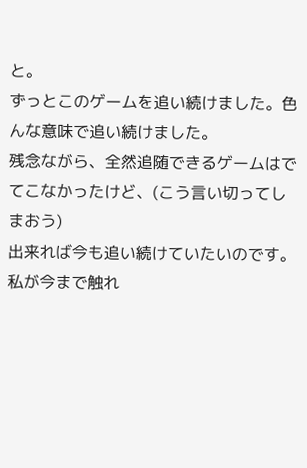と。
ずっとこのゲームを追い続けました。色んな意味で追い続けました。
残念ながら、全然追随できるゲームはでてこなかったけど、(こう言い切ってしまおう)
出来れば今も追い続けていたいのです。
私が今まで触れ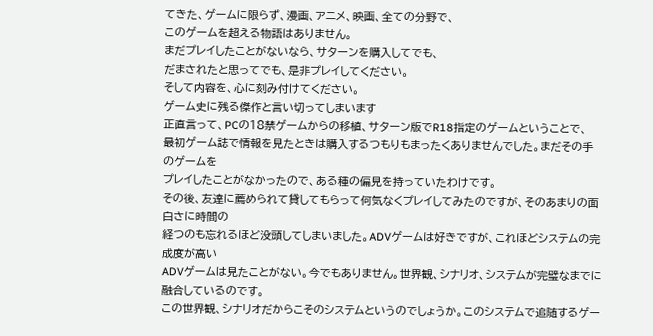てきた、ゲームに限らず、漫画、アニメ、映画、全ての分野で、
このゲームを超える物語はありません。
まだプレイしたことがないなら、サターンを購入してでも、
だまされたと思ってでも、是非プレイしてください。
そして内容を、心に刻み付けてください。
ゲーム史に残る傑作と言い切ってしまいます
正直言って、PCの18禁ゲームからの移植、サターン版でR18指定のゲームということで、
最初ゲーム誌で情報を見たときは購入するつもりもまったくありませんでした。まだその手のゲームを
プレイしたことがなかったので、ある種の偏見を持っていたわけです。
その後、友達に薦められて貸してもらって何気なくプレイしてみたのですが、そのあまりの面白さに時間の
経つのも忘れるほど没頭してしまいました。ADVゲームは好きですが、これほどシステムの完成度が高い
ADVゲームは見たことがない。今でもありません。世界観、シナリオ、システムが完璧なまでに融合しているのです。
この世界観、シナリオだからこそのシステムというのでしょうか。このシステムで追随するゲー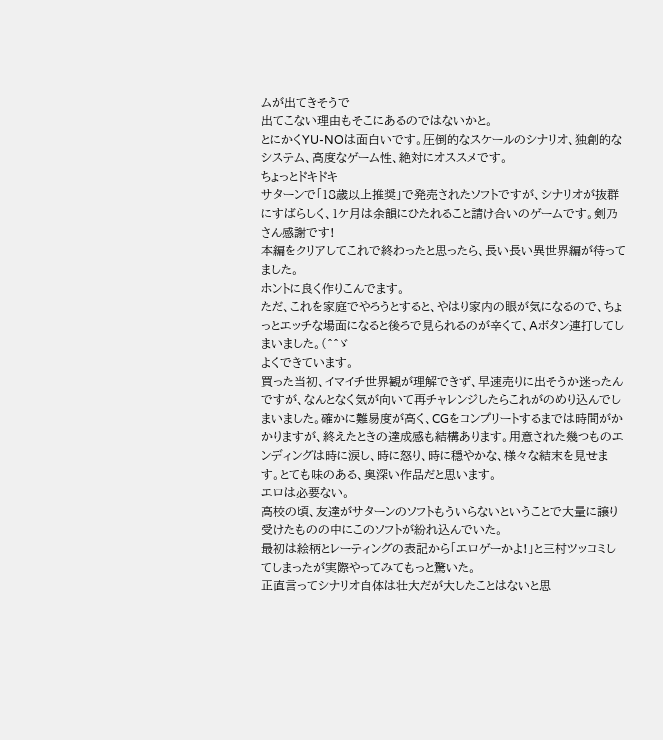ムが出てきそうで
出てこない理由もそこにあるのではないかと。
とにかくYU-NOは面白いです。圧倒的なスケールのシナリオ、独創的なシステム、高度なゲーム性、絶対にオススメです。
ちょっとドキドキ
サターンで「18歳以上推奨」で発売されたソフトですが、シナリオが抜群にすばらしく、1ケ月は余韻にひたれること請け合いのゲームです。剣乃さん感謝です!
本編をクリアしてこれで終わったと思ったら、長い長い異世界編が待ってました。
ホントに良く作りこんでます。
ただ、これを家庭でやろうとすると、やはり家内の眼が気になるので、ちょっとエッチな場面になると後ろで見られるのが辛くて、Aボタン連打してしまいました。(^^ゞ
よくできています。
買った当初、イマイチ世界観が理解できず、早速売りに出そうか迷ったんですが、なんとなく気が向いて再チャレンジしたらこれがのめり込んでしまいました。確かに難易度が高く、CGをコンプリートするまでは時間がかかりますが、終えたときの達成感も結構あります。用意された幾つものエンディングは時に涙し、時に怒り、時に穏やかな、様々な結末を見せます。とても味のある、奥深い作品だと思います。
エロは必要ない。
高校の頃、友達がサターンのソフトもういらないということで大量に譲り受けたものの中にこのソフトが紛れ込んでいた。
最初は絵柄とレーティングの表記から「エロゲーかよ!」と三村ツッコミしてしまったが実際やってみてもっと驚いた。
正直言ってシナリオ自体は壮大だが大したことはないと思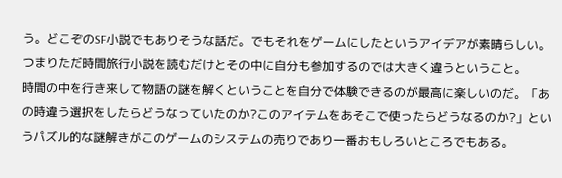う。どこぞのSF小説でもありそうな話だ。でもそれをゲームにしたというアイデアが素晴らしい。つまりただ時間旅行小説を読むだけとその中に自分も参加するのでは大きく違うということ。
時間の中を行き来して物語の謎を解くということを自分で体験できるのが最高に楽しいのだ。「あの時違う選択をしたらどうなっていたのか?このアイテムをあそこで使ったらどうなるのか?」というパズル的な謎解きがこのゲームのシステムの売りであり一番おもしろいところでもある。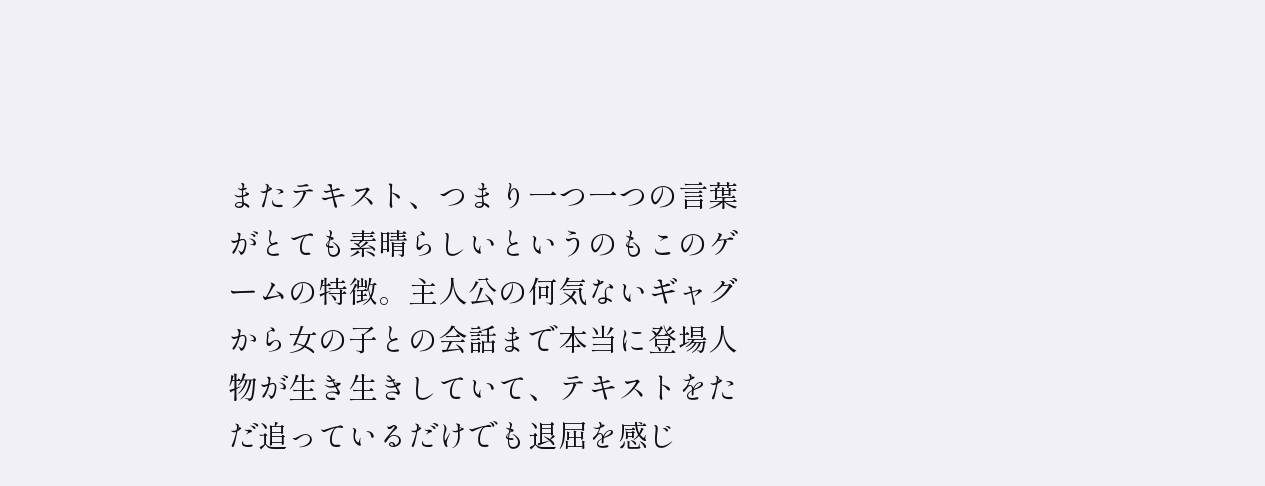またテキスト、つまり一つ一つの言葉がとても素晴らしいというのもこのゲームの特徴。主人公の何気ないギャグから女の子との会話まで本当に登場人物が生き生きしていて、テキストをただ追っているだけでも退屈を感じ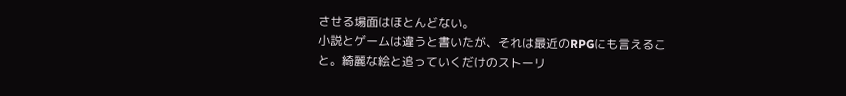させる場面はほとんどない。
小説とゲームは違うと書いたが、それは最近のRPGにも言えること。綺麗な絵と追っていくだけのストーリ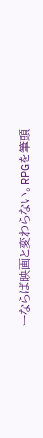ーならば映画と変わらない。RPGを筆頭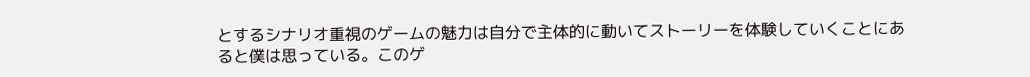とするシナリオ重視のゲームの魅力は自分で主体的に動いてストーリーを体験していくことにあると僕は思っている。このゲ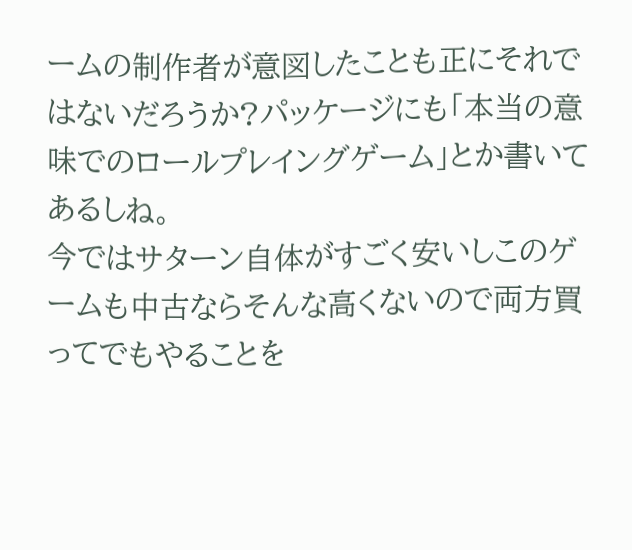ームの制作者が意図したことも正にそれではないだろうか?パッケージにも「本当の意味でのロールプレイングゲーム」とか書いてあるしね。
今ではサターン自体がすごく安いしこのゲームも中古ならそんな高くないので両方買ってでもやることを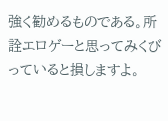強く勧めるものである。所詮エロゲーと思ってみくびっていると損しますよ。